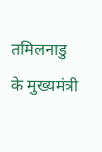तमिलनाडु के मुख्यमंत्री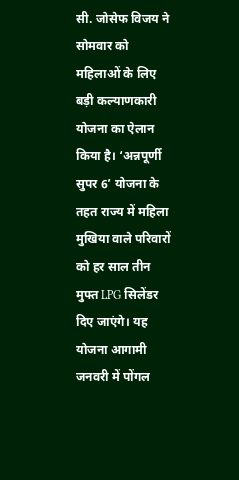सी. जोसेफ विजय ने सोमवार को महिलाओं के लिए बड़ी कल्याणकारी योजना का ऐलान किया है। ‘अन्नपूर्णी सुपर 6’ योजना के तहत राज्य में महिला मुखिया वाले परिवारों को हर साल तीन मुफ्त LPG सिलेंडर दिए जाएंगे। यह योजना आगामी जनवरी में पोंगल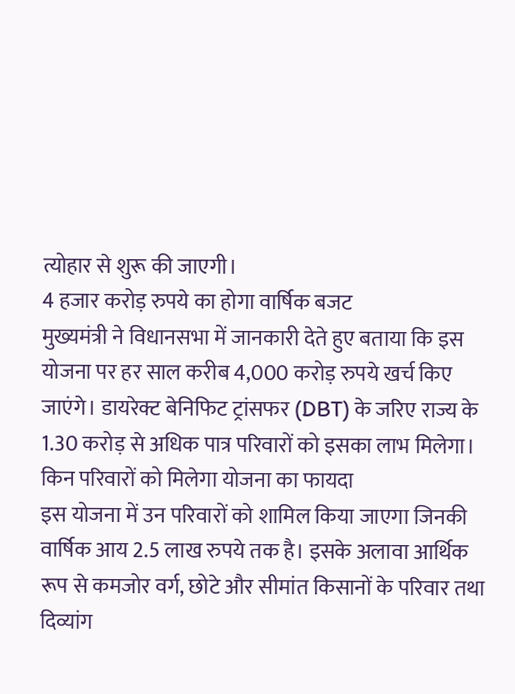त्योहार से शुरू की जाएगी।
4 हजार करोड़ रुपये का होगा वार्षिक बजट
मुख्यमंत्री ने विधानसभा में जानकारी देते हुए बताया कि इस योजना पर हर साल करीब 4,000 करोड़ रुपये खर्च किए जाएंगे। डायरेक्ट बेनिफिट ट्रांसफर (DBT) के जरिए राज्य के 1.30 करोड़ से अधिक पात्र परिवारों को इसका लाभ मिलेगा।
किन परिवारों को मिलेगा योजना का फायदा
इस योजना में उन परिवारों को शामिल किया जाएगा जिनकी वार्षिक आय 2.5 लाख रुपये तक है। इसके अलावा आर्थिक रूप से कमजोर वर्ग, छोटे और सीमांत किसानों के परिवार तथा दिव्यांग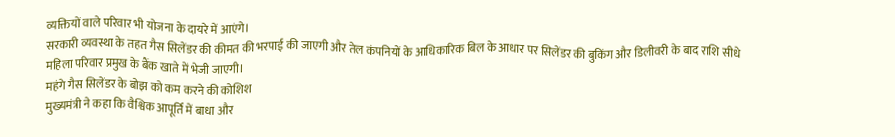व्यक्तियों वाले परिवार भी योजना के दायरे में आएंगे।
सरकारी व्यवस्था के तहत गैस सिलेंडर की कीमत की भरपाई की जाएगी और तेल कंपनियों के आधिकारिक बिल के आधार पर सिलेंडर की बुकिंग और डिलीवरी के बाद राशि सीधे महिला परिवार प्रमुख के बैंक खाते में भेजी जाएगी।
महंगे गैस सिलेंडर के बोझ को कम करने की कोशिश
मुख्यमंत्री ने कहा कि वैश्विक आपूर्ति में बाधा और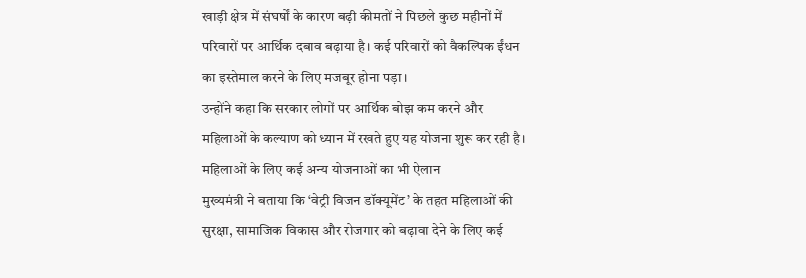खाड़ी क्षेत्र में संघर्षों के कारण बढ़ी कीमतों ने पिछले कुछ महीनों में परिवारों पर आर्थिक दबाव बढ़ाया है। कई परिवारों को वैकल्पिक ईंधन का इस्तेमाल करने के लिए मजबूर होना पड़ा।
उन्होंने कहा कि सरकार लोगों पर आर्थिक बोझ कम करने और महिलाओं के कल्याण को ध्यान में रखते हुए यह योजना शुरू कर रही है।
महिलाओं के लिए कई अन्य योजनाओं का भी ऐलान
मुख्यमंत्री ने बताया कि ‘वेट्री विजन डॉक्यूमेंट’ के तहत महिलाओं की सुरक्षा, सामाजिक विकास और रोजगार को बढ़ावा देने के लिए कई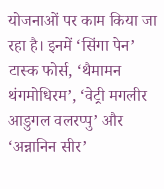योजनाओं पर काम किया जा रहा है। इनमें ‘सिंगा पेन’ टास्क फोर्स, ‘थैमामन थंगमोधिरम’, ‘वेट्री मगलीर आडुगल वलरप्पु’ और ‘अन्नानिन सीर’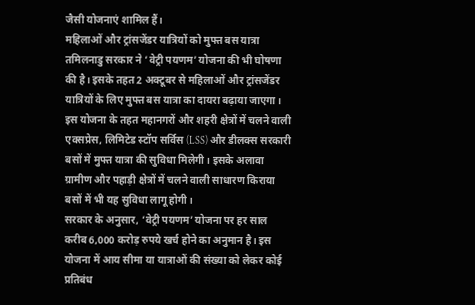जैसी योजनाएं शामिल हैं।
महिलाओं और ट्रांसजेंडर यात्रियों को मुफ्त बस यात्रा
तमिलनाडु सरकार ने ‘वेट्री पयणम’ योजना की भी घोषणा की है। इसके तहत 2 अक्टूबर से महिलाओं और ट्रांसजेंडर यात्रियों के लिए मुफ्त बस यात्रा का दायरा बढ़ाया जाएगा।
इस योजना के तहत महानगरों और शहरी क्षेत्रों में चलने वाली एक्सप्रेस, लिमिटेड स्टॉप सर्विस (LSS) और डीलक्स सरकारी बसों में मुफ्त यात्रा की सुविधा मिलेगी। इसके अलावा ग्रामीण और पहाड़ी क्षेत्रों में चलने वाली साधारण किराया बसों में भी यह सुविधा लागू होगी।
सरकार के अनुसार, ‘वेट्री पयणम’ योजना पर हर साल करीब 6,000 करोड़ रुपये खर्च होने का अनुमान है। इस योजना में आय सीमा या यात्राओं की संख्या को लेकर कोई प्रतिबंध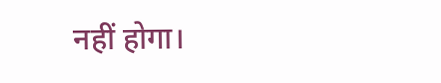नहीं होगा।